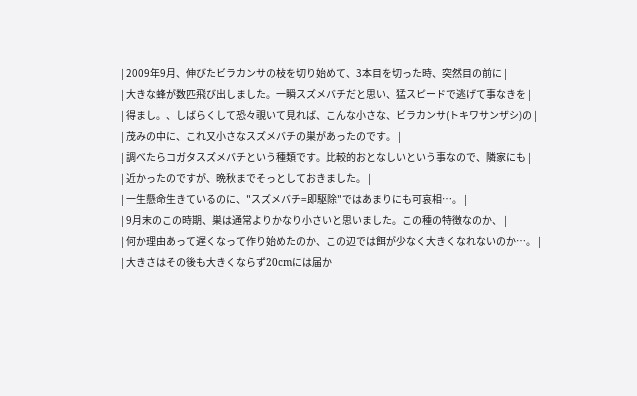| 2009年9月、伸びたビラカンサの枝を切り始めて、3本目を切った時、突然目の前に |
| 大きな蜂が数匹飛び出しました。一瞬スズメバチだと思い、猛スピードで逃げて事なきを |
| 得まし。、しばらくして恐々覗いて見れば、こんな小さな、ビラカンサ(トキワサンザシ)の |
| 茂みの中に、これ又小さなスズメバチの巣があったのです。 |
| 調べたらコガタスズメバチという種類です。比較的おとなしいという事なので、隣家にも |
| 近かったのですが、晩秋までそっとしておきました。 |
| 一生懸命生きているのに、"スズメバチ=即駆除"ではあまりにも可哀相…。 |
| 9月末のこの時期、巣は通常よりかなり小さいと思いました。この種の特徴なのか、 |
| 何か理由あって遅くなって作り始めたのか、この辺では餌が少なく大きくなれないのか…。 |
| 大きさはその後も大きくならず20cmには届か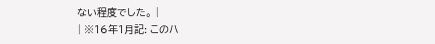ない程度でした。 |
| ※16年1月記: このハ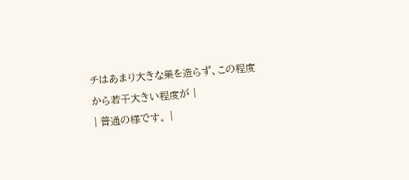チはあまり大きな巣を造らず、この程度から若干大きい程度が |
| 普通の様です。 |